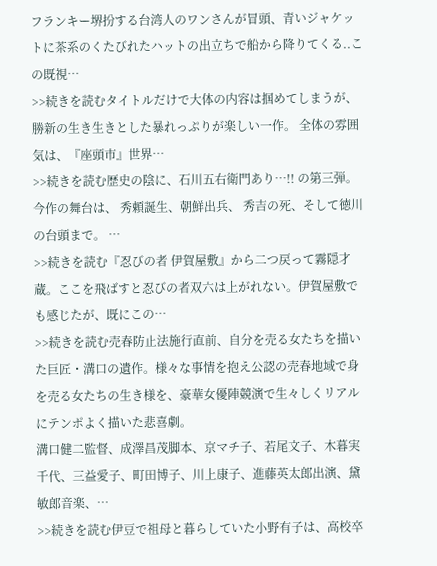フランキー堺扮する台湾人のワンさんが冒頭、青いジャケットに茶系のくたびれたハットの出立ちで船から降りてくる..この既視…
>>続きを読むタイトルだけで大体の内容は掴めてしまうが、勝新の生き生きとした暴れっぷりが楽しい一作。 全体の雰囲気は、『座頭市』世界…
>>続きを読む歴史の陰に、石川五右衛門あり…!! の第三弾。今作の舞台は、 秀頼誕生、朝鮮出兵、 秀吉の死、そして徳川の台頭まで。 …
>>続きを読む『忍びの者 伊賀屋敷』から二つ戻って霧隠才蔵。ここを飛ばすと忍びの者双六は上がれない。伊賀屋敷でも感じたが、既にこの…
>>続きを読む売春防止法施行直前、自分を売る女たちを描いた巨匠・溝口の遺作。様々な事情を抱え公認の売春地域で身を売る女たちの生き様を、豪華女優陣競演で生々しくリアルにテンポよく描いた悲喜劇。
溝口健二監督、成澤昌茂脚本、京マチ子、若尾文子、木暮実千代、三益愛子、町田博子、川上康子、進藤英太郎出演、黛敏郎音楽、…
>>続きを読む伊豆で祖母と暮らしていた小野有子は、高校卒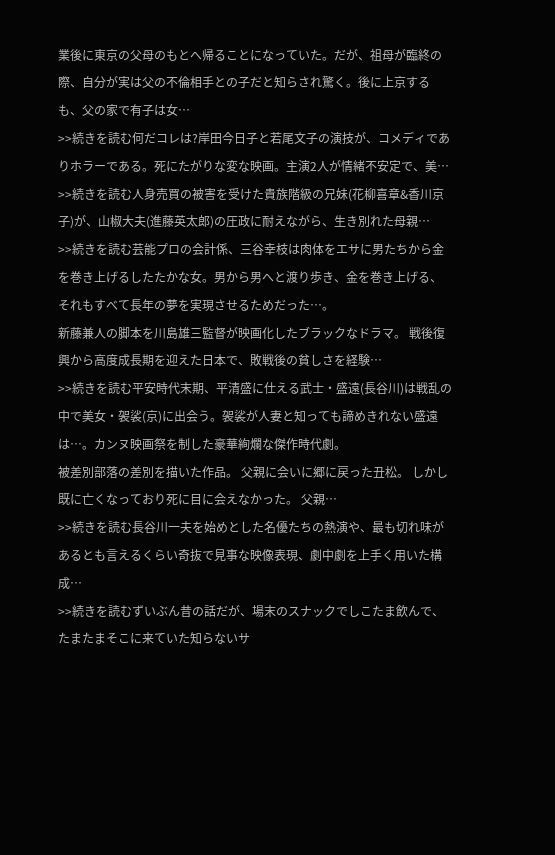業後に東京の父母のもとへ帰ることになっていた。だが、祖母が臨終の際、自分が実は父の不倫相手との子だと知らされ驚く。後に上京するも、父の家で有子は女…
>>続きを読む何だコレは?岸田今日子と若尾文子の演技が、コメディでありホラーである。死にたがりな変な映画。主演2人が情緒不安定で、美…
>>続きを読む人身売買の被害を受けた貴族階級の兄妹(花柳喜章&香川京子)が、山椒大夫(進藤英太郎)の圧政に耐えながら、生き別れた母親…
>>続きを読む芸能プロの会計係、三谷幸枝は肉体をエサに男たちから金を巻き上げるしたたかな女。男から男へと渡り歩き、金を巻き上げる、それもすべて長年の夢を実現させるためだった…。
新藤兼人の脚本を川島雄三監督が映画化したブラックなドラマ。 戦後復興から高度成長期を迎えた日本で、敗戦後の貧しさを経験…
>>続きを読む平安時代末期、平清盛に仕える武士・盛遠(長谷川)は戦乱の中で美女・袈裟(京)に出会う。袈裟が人妻と知っても諦めきれない盛遠は…。カンヌ映画祭を制した豪華絢爛な傑作時代劇。
被差別部落の差別を描いた作品。 父親に会いに郷に戻った丑松。 しかし既に亡くなっており死に目に会えなかった。 父親…
>>続きを読む長谷川一夫を始めとした名優たちの熱演や、最も切れ味があるとも言えるくらい奇抜で見事な映像表現、劇中劇を上手く用いた構成…
>>続きを読むずいぶん昔の話だが、場末のスナックでしこたま飲んで、たまたまそこに来ていた知らないサ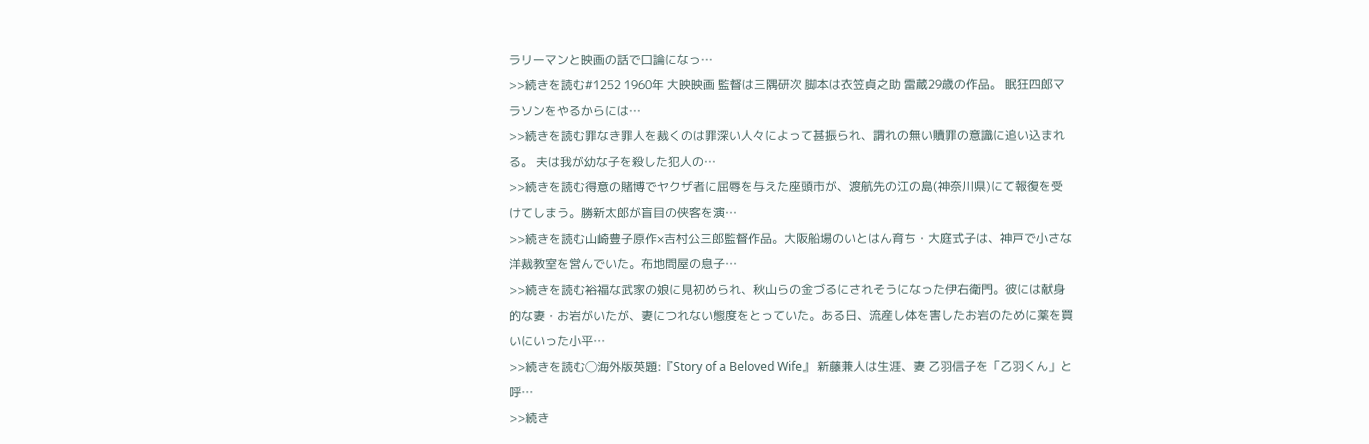ラリーマンと映画の話で口論になっ…
>>続きを読む#1252 1960年 大映映画 監督は三隅研次 脚本は衣笠貞之助 雷蔵29歳の作品。 眠狂四郎マラソンをやるからには…
>>続きを読む罪なき罪人を裁くのは罪深い人々によって甚振られ、謂れの無い贖罪の意識に追い込まれる。 夫は我が幼な子を殺した犯人の…
>>続きを読む得意の賭博でヤクザ者に屈辱を与えた座頭市が、渡航先の江の島(神奈川県)にて報復を受けてしまう。勝新太郎が盲目の侠客を演…
>>続きを読む山崎豊子原作×吉村公三郎監督作品。大阪船場のいとはん育ち・大庭式子は、神戸で小さな洋裁教室を営んでいた。布地問屋の息子…
>>続きを読む裕福な武家の娘に見初められ、秋山らの金づるにされそうになった伊右衛門。彼には献身的な妻・お岩がいたが、妻につれない態度をとっていた。ある日、流産し体を害したお岩のために薬を買いにいった小平…
>>続きを読む◯海外版英題:『Story of a Beloved Wife』 新藤兼人は生涯、妻 乙羽信子を「乙羽くん」と呼…
>>続き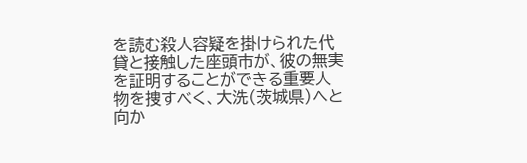を読む殺人容疑を掛けられた代貸と接触した座頭市が、彼の無実を証明することができる重要人物を捜すべく、大洗(茨城県)へと向か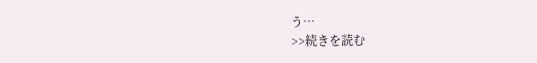う…
>>続きを読む